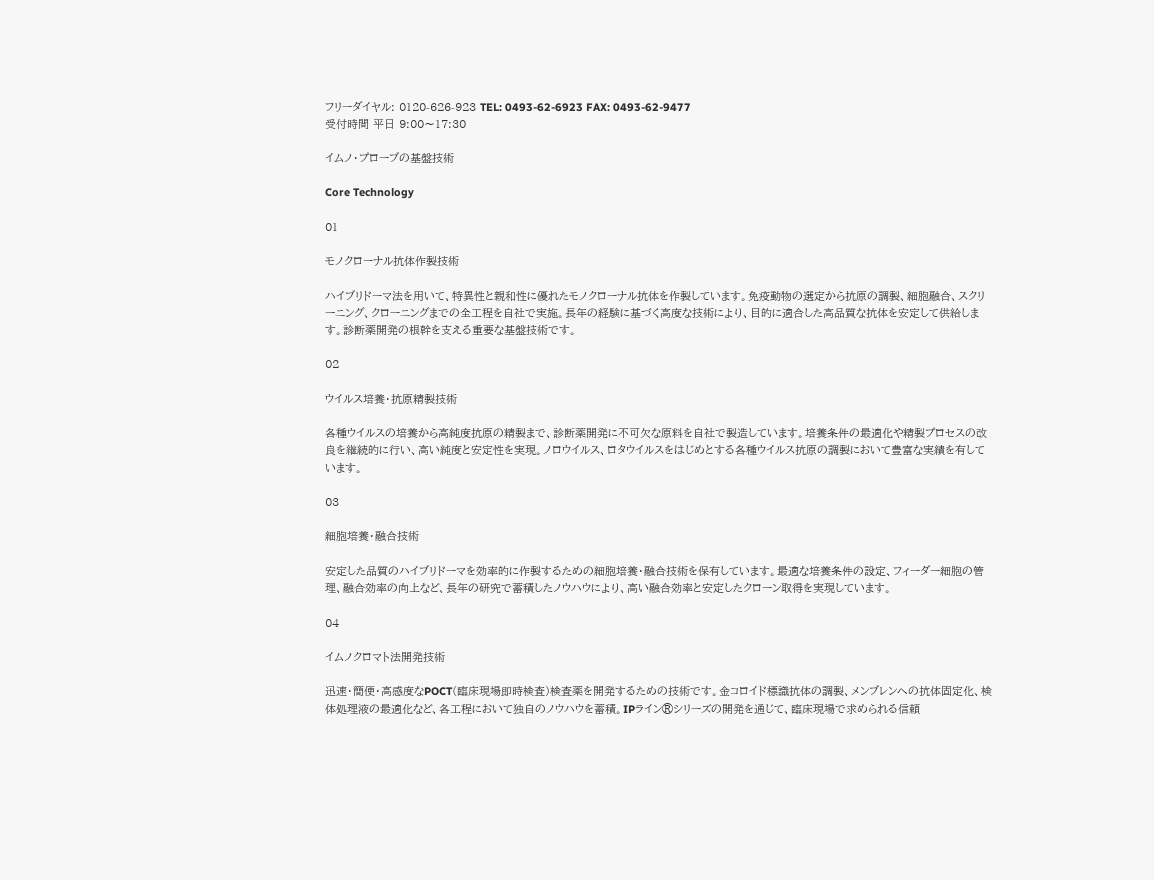フリーダイヤル: 0120-626-923 TEL: 0493-62-6923 FAX: 0493-62-9477
受付時間 平日 9:00〜17:30

イムノ・プローブの基盤技術

Core Technology

01

モノクローナル抗体作製技術

ハイブリドーマ法を用いて、特異性と親和性に優れたモノクローナル抗体を作製しています。免疫動物の選定から抗原の調製、細胞融合、スクリーニング、クローニングまでの全工程を自社で実施。長年の経験に基づく高度な技術により、目的に適合した高品質な抗体を安定して供給します。診断薬開発の根幹を支える重要な基盤技術です。

02

ウイルス培養・抗原精製技術

各種ウイルスの培養から高純度抗原の精製まで、診断薬開発に不可欠な原料を自社で製造しています。培養条件の最適化や精製プロセスの改良を継続的に行い、高い純度と安定性を実現。ノロウイルス、ロタウイルスをはじめとする各種ウイルス抗原の調製において豊富な実績を有しています。

03

細胞培養・融合技術

安定した品質のハイブリドーマを効率的に作製するための細胞培養・融合技術を保有しています。最適な培養条件の設定、フィーダー細胞の管理、融合効率の向上など、長年の研究で蓄積したノウハウにより、高い融合効率と安定したクローン取得を実現しています。

04

イムノクロマト法開発技術

迅速・簡便・高感度なPOCT(臨床現場即時検査)検査薬を開発するための技術です。金コロイド標識抗体の調製、メンブレンへの抗体固定化、検体処理液の最適化など、各工程において独自のノウハウを蓄積。IPライン®シリーズの開発を通じて、臨床現場で求められる信頼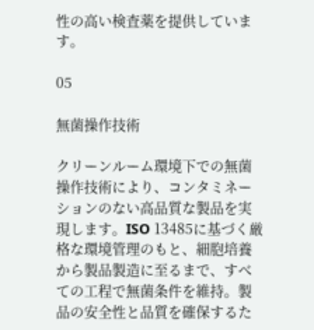性の高い検査薬を提供しています。

05

無菌操作技術

クリーンルーム環境下での無菌操作技術により、コンタミネーションのない高品質な製品を実現します。ISO 13485に基づく厳格な環境管理のもと、細胞培養から製品製造に至るまで、すべての工程で無菌条件を維持。製品の安全性と品質を確保するた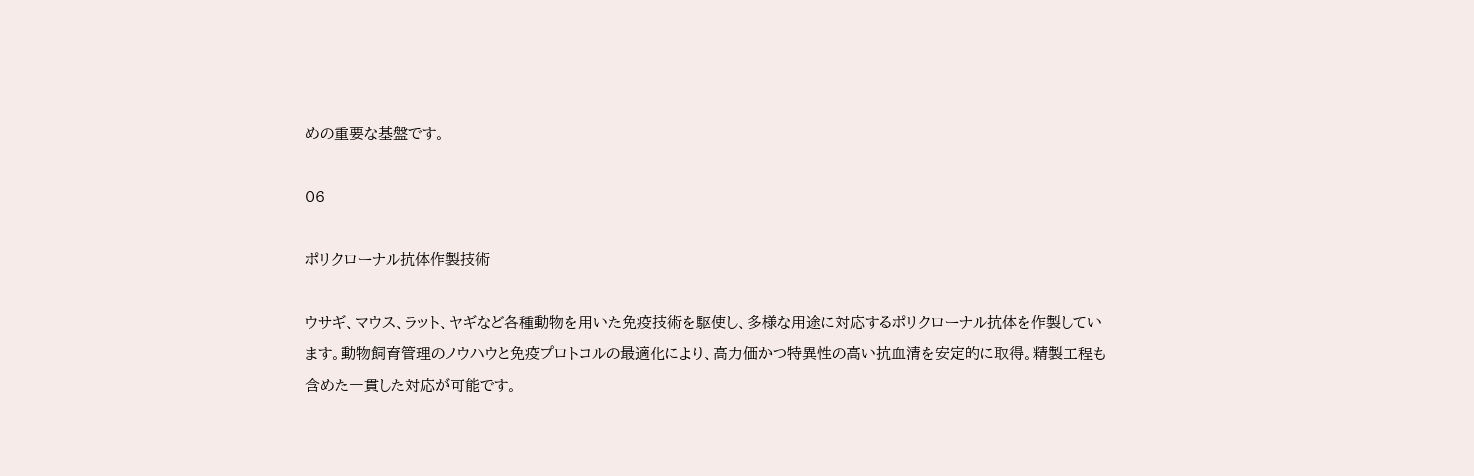めの重要な基盤です。

06

ポリクローナル抗体作製技術

ウサギ、マウス、ラット、ヤギなど各種動物を用いた免疫技術を駆使し、多様な用途に対応するポリクローナル抗体を作製しています。動物飼育管理のノウハウと免疫プロトコルの最適化により、高力価かつ特異性の高い抗血清を安定的に取得。精製工程も含めた一貫した対応が可能です。